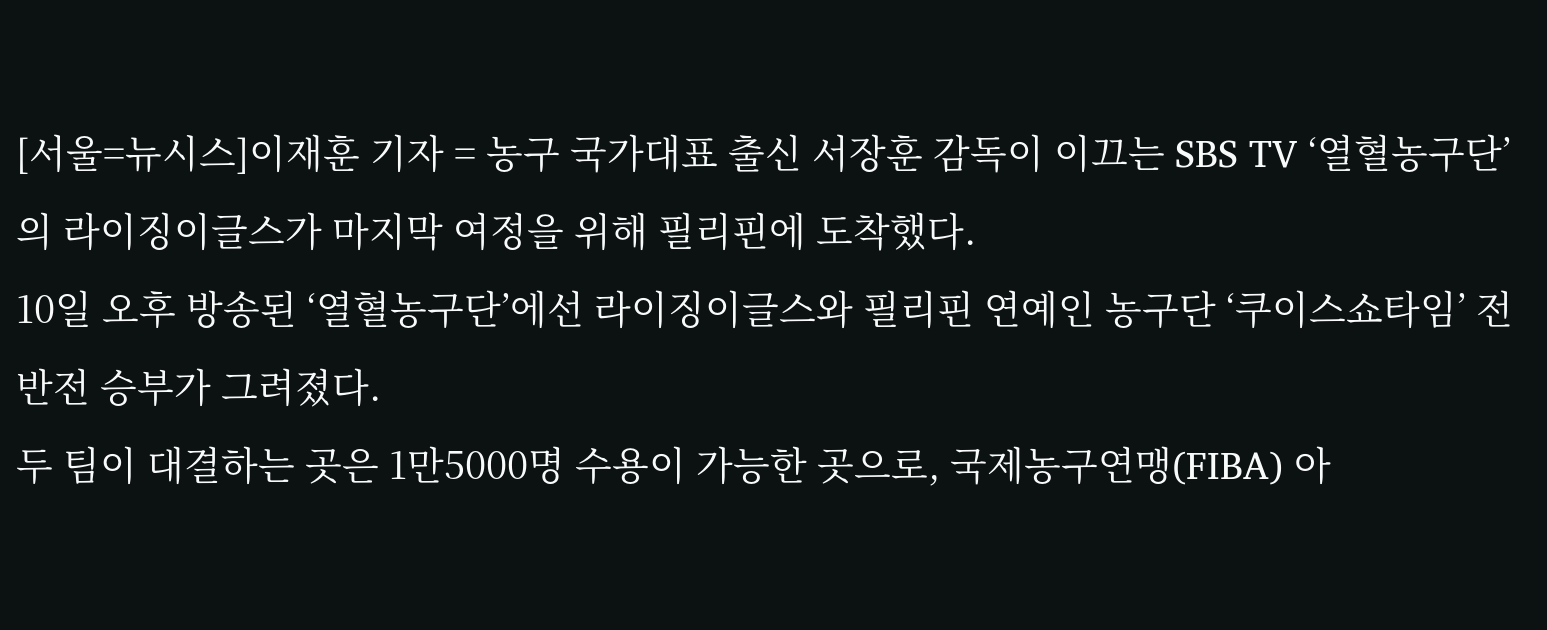[서울=뉴시스]이재훈 기자 = 농구 국가대표 출신 서장훈 감독이 이끄는 SBS TV ‘열혈농구단’의 라이징이글스가 마지막 여정을 위해 필리핀에 도착했다.
10일 오후 방송된 ‘열혈농구단’에선 라이징이글스와 필리핀 연예인 농구단 ‘쿠이스쇼타임’ 전반전 승부가 그려졌다.
두 팀이 대결하는 곳은 1만5000명 수용이 가능한 곳으로, 국제농구연맹(FIBA) 아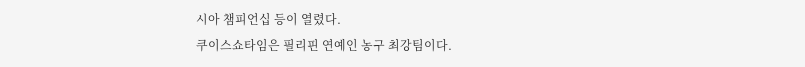시아 챔피언십 등이 열렸다.
쿠이스쇼타임은 필리핀 연예인 농구 최강팀이다.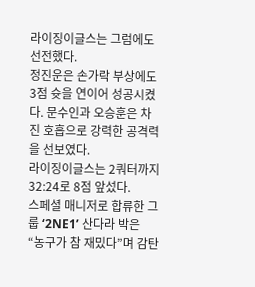라이징이글스는 그럼에도 선전했다.
정진운은 손가락 부상에도 3점 슛을 연이어 성공시켰다. 문수인과 오승훈은 차진 호흡으로 강력한 공격력을 선보였다.
라이징이글스는 2쿼터까지 32:24로 8점 앞섰다.
스페셜 매니저로 합류한 그룹 ‘2NE1’ 산다라 박은 “농구가 참 재밌다”며 감탄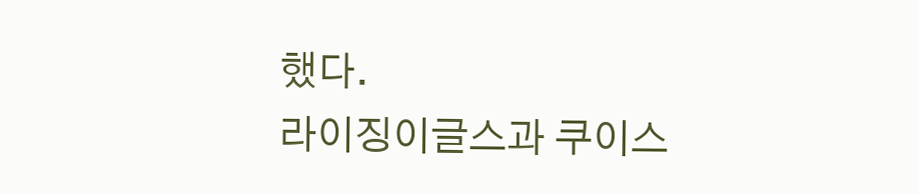했다.
라이징이글스과 쿠이스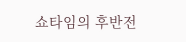쇼타임의 후반전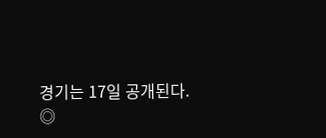경기는 17일 공개된다.
◎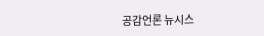공감언론 뉴시스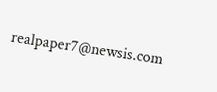realpaper7@newsis.com